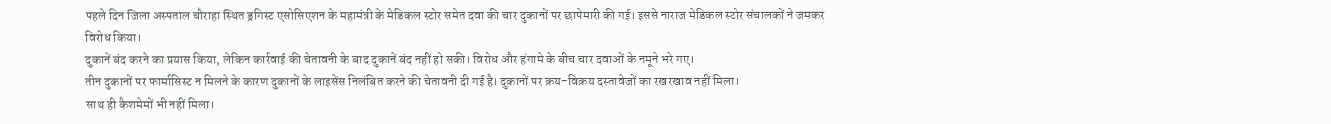पहले दिन जिला अस्पताल चौराहा स्थित ड्रगिस्ट एसोसिएशन के महामंत्री के मेडिकल स्टोर समेत दवा की चार दुकानों पर छापेमारी की गई। इससे नाराज मेडिकल स्टोर संचालकों ने जमकर विरोध किया।
दुकानें बंद करने का प्रयास किया, लेकिन कार्रवाई की चेतावनी के बाद दुकानें बंद नहीं हो सकी। विरोध और हंगामे के बीच चार दवाओं के नमूने भरे गए।
तीन दुकानों पर फार्मासिस्ट न मिलने के कारण दुकानों के लाइसेंस निलंबित करने की चेतावनी दी गई है। दुकानों पर क्रय-विक्रय दस्तावेजों का रखरखाव नहीं मिला।
साथ ही कैशमेमों भी नहीं मिला।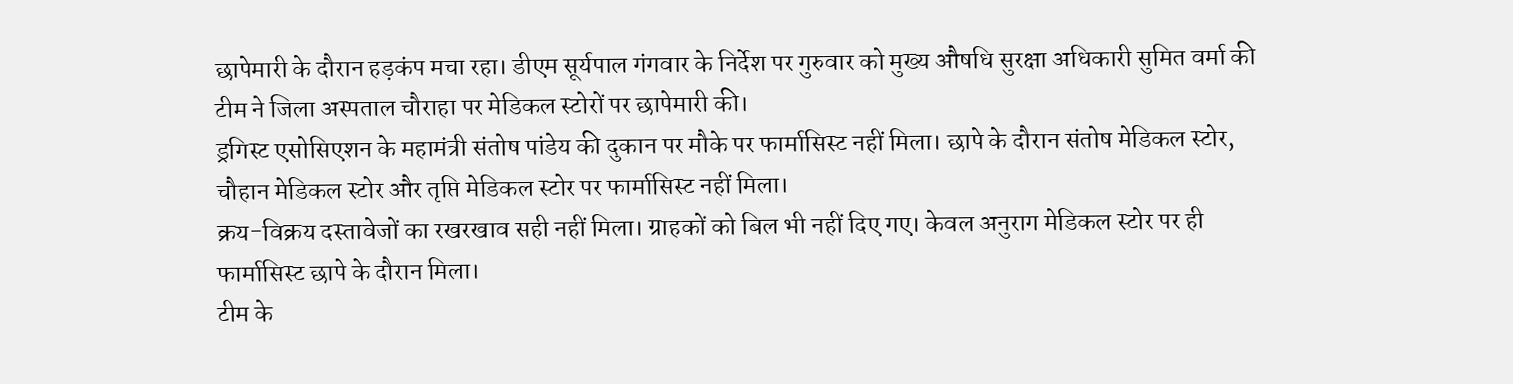छापेमारी के दौरान हड़कंप मचा रहा। डीएम सूर्यपाल गंगवार के निर्देश पर गुरुवार को मुख्य औषधि सुरक्षा अधिकारी सुमित वर्मा की टीम ने जिला अस्पताल चौराहा पर मेडिकल स्टोरों पर छापेमारी की।
ड्रगिस्ट एसोसिएशन के महामंत्री संतोष पांडेय की दुकान पर मौके पर फार्मासिस्ट नहीं मिला। छापे के दौरान संतोष मेडिकल स्टोर, चौहान मेडिकल स्टोर और तृप्ति मेडिकल स्टोर पर फार्मासिस्ट नहीं मिला।
क्रय-विक्रय दस्तावेजों का रखरखाव सही नहीं मिला। ग्राहकों को बिल भी नहीं दिए गए। केवल अनुराग मेडिकल स्टोर पर ही फार्मासिस्ट छापे के दौरान मिला।
टीम के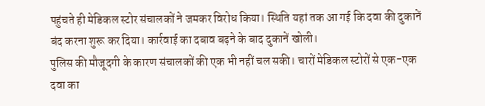पहुंचते ही मेडिकल स्टोर संचालकों ने जमकर विरोध किया। स्थिति यहां तक आ गई कि दवा की दुकानें बंद करना शुरू कर दिया। कार्रवाई का दबाव बढ़ने के बाद दुकानें खोली।
पुलिस की मौजूदगी के कारण संचालकों की एक भी नहीं चल सकी। चारों मेडिकल स्टोरों से एक-एक दवा का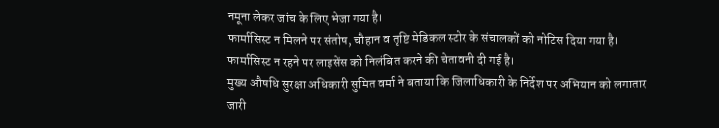नमूना लेकर जांच के लिए भेजा गया है।
फार्मासिस्ट न मिलने पर संतोष, चौहान व तृष्टि मेडिकल स्टोर के संचालकों को नोटिस दिया गया है। फार्मासिस्ट न रहने पर लाइसेंस को निलंबित करने की चेतावनी दी गई है।
मुख्य औषधि सुरक्षा अधिकारी सुमित वर्मा ने बताया कि जिलाधिकारी के निर्देश पर अभियान को लगातार जारी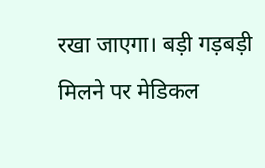रखा जाएगा। बड़ी गड़बड़ी मिलने पर मेडिकल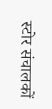स्टोर संचालकों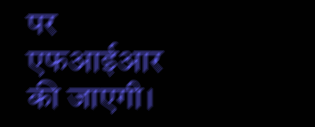पर एफआईआर की जाएगी।